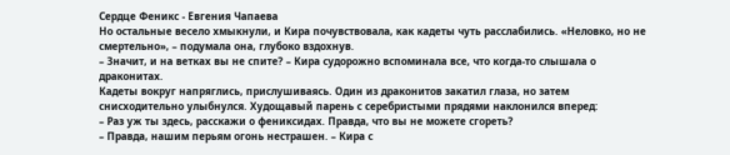Сердце Феникс - Евгения Чапаева
Но остальные весело хмыкнули, и Кира почувствовала, как кадеты чуть расслабились. «Неловко, но не смертельно», – подумала она, глубоко вздохнув.
– Значит, и на ветках вы не спите? – Кира судорожно вспоминала все, что когда-то слышала о драконитах.
Кадеты вокруг напряглись, прислушиваясь. Один из драконитов закатил глаза, но затем снисходительно улыбнулся. Худощавый парень с серебристыми прядями наклонился вперед:
– Раз уж ты здесь, расскажи о фениксидах. Правда, что вы не можете сгореть?
– Правда, нашим перьям огонь нестрашен. – Кира с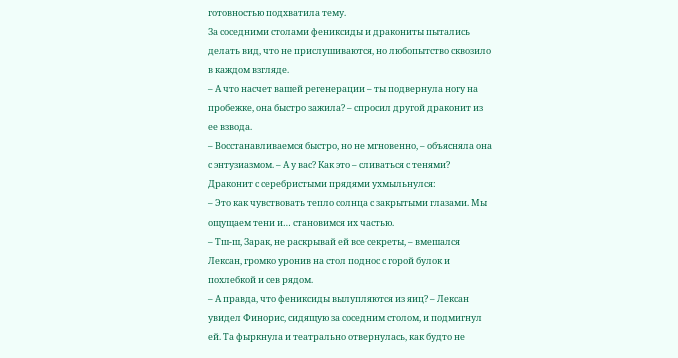готовностью подхватила тему.
За соседними столами фениксиды и дракониты пытались делать вид, что не прислушиваются, но любопытство сквозило в каждом взгляде.
– А что насчет вашей регенерации – ты подвернула ногу на пробежке, она быстро зажила? – спросил другой драконит из ее взвода.
– Восстанавливаемся быстро, но не мгновенно, – объясняла она с энтузиазмом. – А у вас? Как это – сливаться с тенями?
Драконит с серебристыми прядями ухмыльнулся:
– Это как чувствовать тепло солнца с закрытыми глазами. Мы ощущаем тени и… становимся их частью.
– Тш-ш, Зарак, не раскрывай ей все секреты, – вмешался Лексан, громко уронив на стол поднос с горой булок и похлебкой и сев рядом.
– А правда, что фениксиды вылупляются из яиц? – Лексан увидел Финорис, сидящую за соседним столом, и подмигнул ей. Та фыркнула и театрально отвернулась, как будто не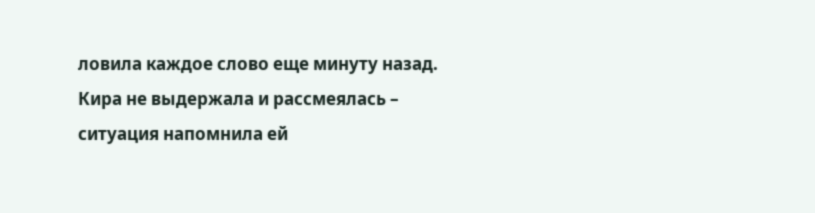ловила каждое слово еще минуту назад.
Кира не выдержала и рассмеялась – ситуация напомнила ей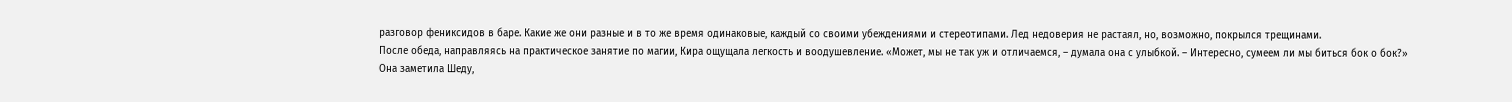разговор фениксидов в баре. Какие же они разные и в то же время одинаковые, каждый со своими убеждениями и стереотипами. Лед недоверия не растаял, но, возможно, покрылся трещинами.
После обеда, направляясь на практическое занятие по магии, Кира ощущала легкость и воодушевление. «Может, мы не так уж и отличаемся, – думала она с улыбкой. – Интересно, сумеем ли мы биться бок о бок?»
Она заметила Шеду,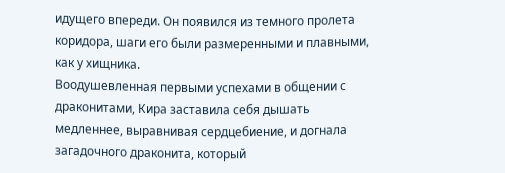идущего впереди. Он появился из темного пролета коридора, шаги его были размеренными и плавными, как у хищника.
Воодушевленная первыми успехами в общении с драконитами, Кира заставила себя дышать медленнее, выравнивая сердцебиение, и догнала загадочного драконита, который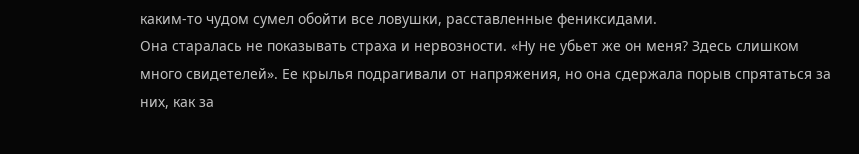каким-то чудом сумел обойти все ловушки, расставленные фениксидами.
Она старалась не показывать страха и нервозности. «Ну не убьет же он меня? Здесь слишком много свидетелей». Ее крылья подрагивали от напряжения, но она сдержала порыв спрятаться за них, как за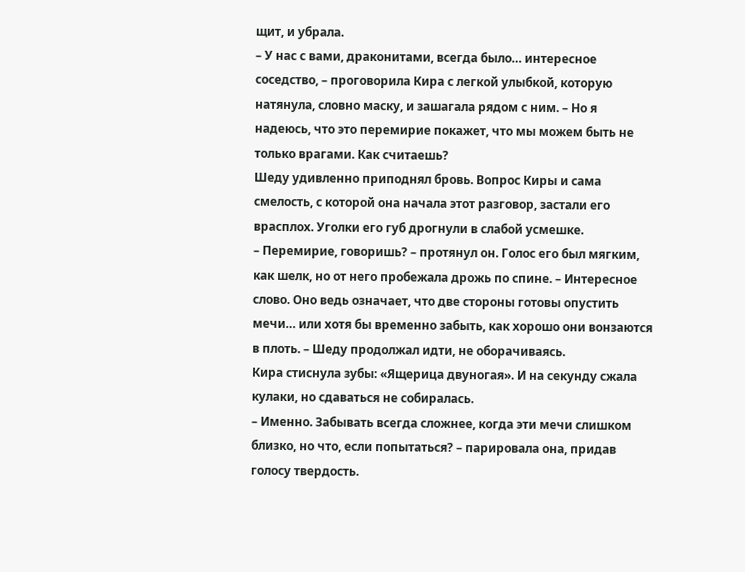щит, и убрала.
– У нас с вами, драконитами, всегда было… интересное соседство, – проговорила Кира с легкой улыбкой, которую натянула, словно маску, и зашагала рядом с ним. – Но я надеюсь, что это перемирие покажет, что мы можем быть не только врагами. Как считаешь?
Шеду удивленно приподнял бровь. Вопрос Киры и сама смелость, с которой она начала этот разговор, застали его врасплох. Уголки его губ дрогнули в слабой усмешке.
– Перемирие, говоришь? – протянул он. Голос его был мягким, как шелк, но от него пробежала дрожь по спине. – Интересное слово. Оно ведь означает, что две стороны готовы опустить мечи… или хотя бы временно забыть, как хорошо они вонзаются в плоть. – Шеду продолжал идти, не оборачиваясь.
Кира стиснула зубы: «Ящерица двуногая». И на секунду сжала кулаки, но сдаваться не собиралась.
– Именно. Забывать всегда сложнее, когда эти мечи слишком близко, но что, если попытаться? – парировала она, придав голосу твердость.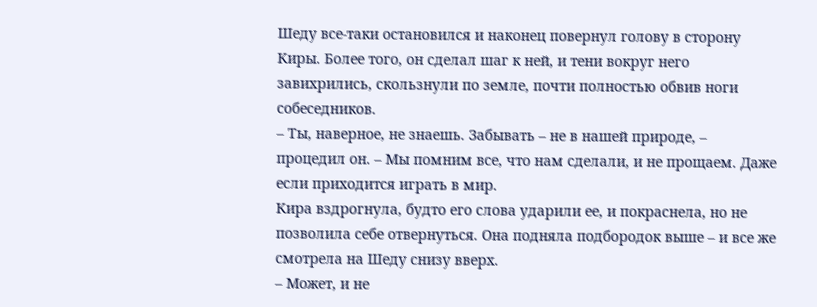Шеду все-таки остановился и наконец повернул голову в сторону Киры. Более того, он сделал шаг к ней, и тени вокруг него завихрились, скользнули по земле, почти полностью обвив ноги собеседников.
– Ты, наверное, не знаешь. Забывать – не в нашей природе, – процедил он. – Мы помним все, что нам сделали, и не прощаем. Даже если приходится играть в мир.
Кира вздрогнула, будто его слова ударили ее, и покраснела, но не позволила себе отвернуться. Она подняла подбородок выше – и все же смотрела на Шеду снизу вверх.
– Может, и не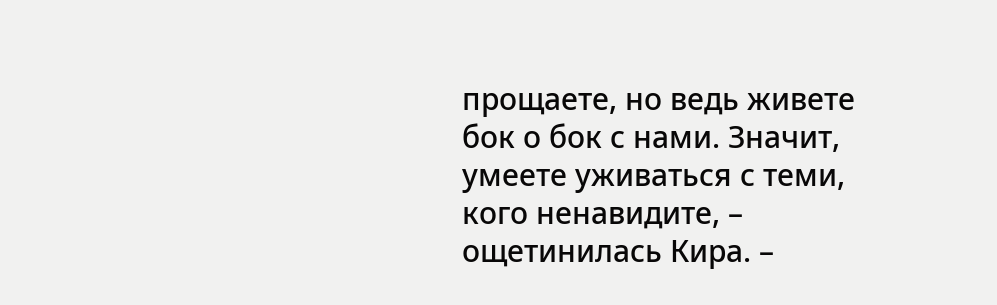прощаете, но ведь живете бок о бок с нами. Значит, умеете уживаться с теми, кого ненавидите, – ощетинилась Кира. –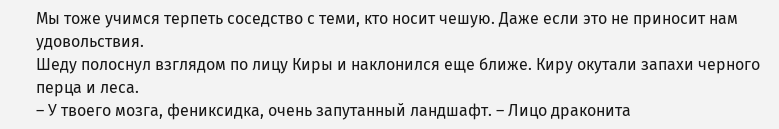Мы тоже учимся терпеть соседство с теми, кто носит чешую. Даже если это не приносит нам удовольствия.
Шеду полоснул взглядом по лицу Киры и наклонился еще ближе. Киру окутали запахи черного перца и леса.
– У твоего мозга, фениксидка, очень запутанный ландшафт. – Лицо драконита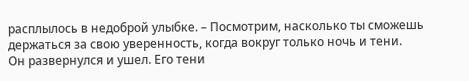расплылось в недоброй улыбке. – Посмотрим, насколько ты сможешь держаться за свою уверенность, когда вокруг только ночь и тени.
Он развернулся и ушел. Его тени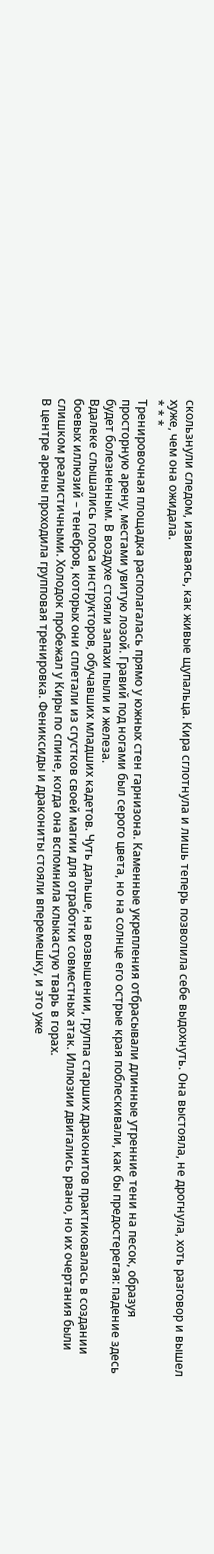скользнули следом, извиваясь, как живые щупальца. Кира сглотнула и лишь теперь позволила себе выдохнуть. Она выстояла, не дрогнула, хоть разговор и вышел хуже, чем она ожидала.
* * *
Тренировочная площадка располагалась прямо у южных стен гарнизона. Каменные укрепления отбрасывали длинные утренние тени на песок, образуя просторную арену, местами увитую лозой. Гравий под ногами был серого цвета, но на солнце его острые края поблескивали, как бы предостерегая: падение здесь будет болезненным. В воздухе стояли запахи пыли и железа.
Вдалеке слышались голоса инструкторов, обучавших младших кадетов. Чуть дальше, на возвышении, группа старших драконитов практиковалась в создании боевых иллюзий – тенебров, которых они сплетали из сгустков своей магии для отработки совместных атак. Иллюзии двигались рвано, но их очертания были слишком реалистичными. Холодок пробежал у Киры по спине, когда она вспомнила клыкастую тварь в горах.
В центре арены проходила групповая тренировка. Фениксиды и дракониты стояли вперемешку, и это уже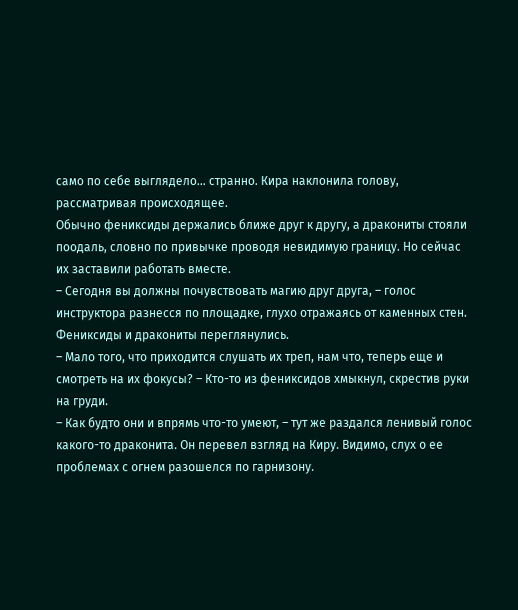само по себе выглядело… странно. Кира наклонила голову, рассматривая происходящее.
Обычно фениксиды держались ближе друг к другу, а дракониты стояли поодаль, словно по привычке проводя невидимую границу. Но сейчас их заставили работать вместе.
– Сегодня вы должны почувствовать магию друг друга, – голос инструктора разнесся по площадке, глухо отражаясь от каменных стен.
Фениксиды и дракониты переглянулись.
– Мало того, что приходится слушать их треп, нам что, теперь еще и смотреть на их фокусы? – Кто-то из фениксидов хмыкнул, скрестив руки на груди.
– Как будто они и впрямь что-то умеют, – тут же раздался ленивый голос какого-то драконита. Он перевел взгляд на Киру. Видимо, слух о ее проблемах с огнем разошелся по гарнизону.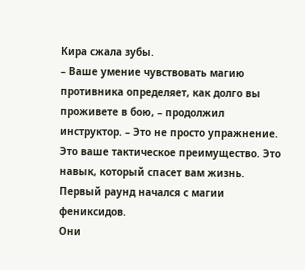Кира сжала зубы.
– Ваше умение чувствовать магию противника определяет, как долго вы проживете в бою, – продолжил инструктор. – Это не просто упражнение. Это ваше тактическое преимущество. Это навык, который спасет вам жизнь.
Первый раунд начался с магии фениксидов.
Они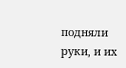подняли руки, и их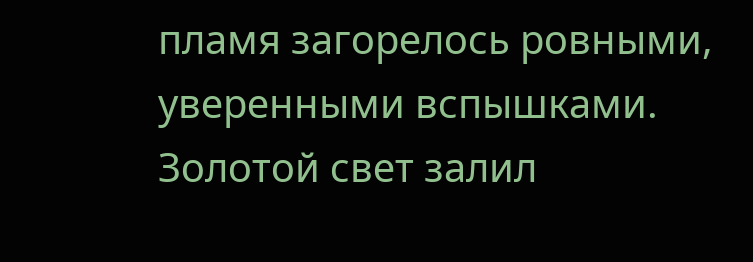пламя загорелось ровными, уверенными вспышками. Золотой свет залил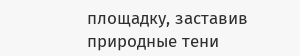площадку, заставив природные тени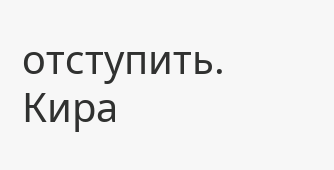отступить.
Кира